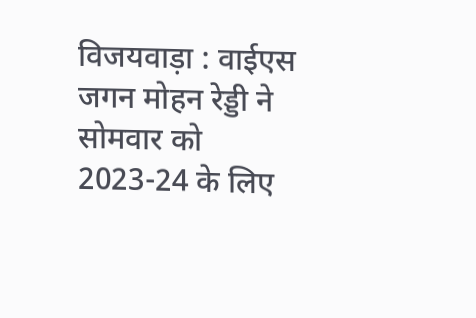विजयवाड़ा : वाईएस जगन मोहन रेड्डी ने सोमवार को 2023-24 के लिए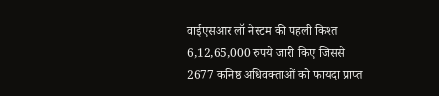वाईएसआर लॉ नेस्टम की पहली किश्त 6,12,65,000 रुपये जारी किए जिससे 2677 कनिष्ठ अधिवक्ताओं को फायदा प्राप्त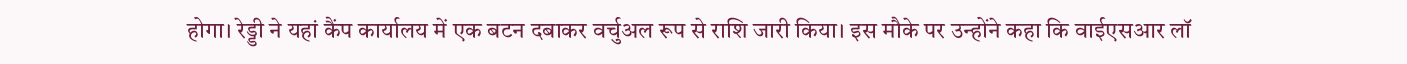होगा। रेड्डी ने यहां कैंप कार्यालय में एक बटन दबाकर वर्चुअल रूप से राशि जारी किया। इस मौके पर उन्होंने कहा कि वाईएसआर लॉ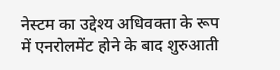नेस्टम का उद्देश्य अधिवक्ता के रूप में एनरोलमेंट होने के बाद शुरुआती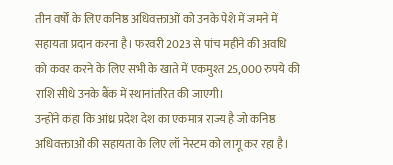तीन वर्षों के लिए कनिष्ठ अधिवक्ताओं को उनके पेशे में जमने में सहायता प्रदान करना है। फरवरी 2023 से पांच महीने की अवधि को कवर करने के लिए सभी के खाते में एकमुश्त 25,000 रुपये की राशि सीधे उनके बैंक में स्थानांतरित की जाएगी।
उन्होंने कहा कि आंध्र प्रदेश देश का एकमात्र राज्य है जो कनिष्ठ अधिवक्ताओं की सहायता के लिए लॉ नेस्टम को लागू कर रहा है।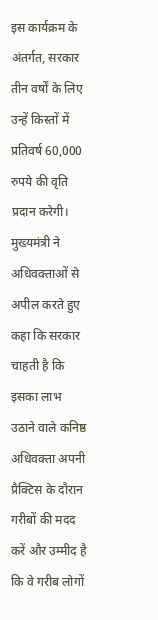इस कार्यक्रम के अंतर्गत, सरकार तीन वर्षों के लिए उन्हें किस्तों में प्रतिवर्ष 60,000 रुपये की वृति प्रदान करेगी।
मुख्यमंत्री ने अधिवक्ताओं से अपील करते हुए कहा कि सरकार चाहती है कि इसका लाभ उठाने वाले कनिष्ठ अधिवक्ता अपनी प्रैक्टिस के दौरान गरीबों की मदद करें और उम्मीद है कि वे गरीब लोगों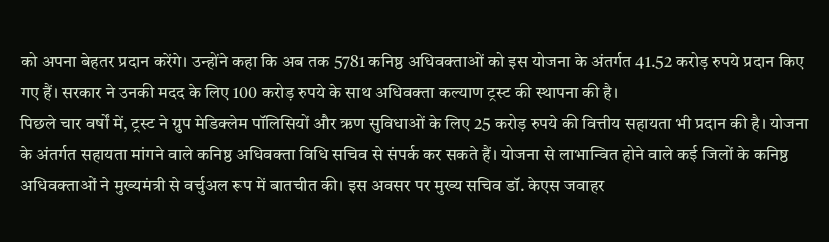को अपना बेहतर प्रदान करेंगे। उन्होंने कहा कि अब तक 5781 कनिष्ठ अधिवक्ताओं को इस योजना के अंतर्गत 41.52 करोड़ रुपये प्रदान किए गए हैं। सरकार ने उनकी मदद के लिए 100 करोड़ रुपये के साथ अधिवक्ता कल्याण ट्रस्ट की स्थापना की है।
पिछले चार वर्षों में, ट्रस्ट ने ग्रुप मेडिक्लेम पॉलिसियों और ऋण सुविधाओं के लिए 25 करोड़ रुपये की वित्तीय सहायता भी प्रदान की है। योजना के अंतर्गत सहायता मांगने वाले कनिष्ठ अधिवक्ता विधि सचिव से संपर्क कर सकते हैं। योजना से लाभान्वित होने वाले कई जिलों के कनिष्ठ अधिवक्ताओं ने मुख्यमंत्री से वर्चुअल रूप में बातचीत की। इस अवसर पर मुख्य सचिव डॉ. केएस जवाहर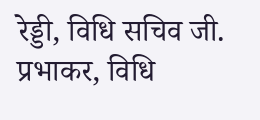रेड्डी, विधि सचिव जी. प्रभाकर, विधि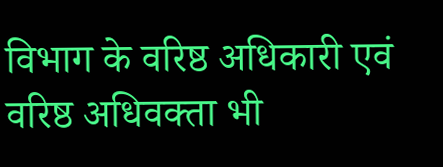विभाग के वरिष्ठ अधिकारी एवं वरिष्ठ अधिवक्ता भी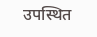उपस्थित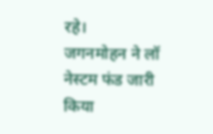रहे।
जगनमोहन ने लॉ नेस्टम फंड जारी किया